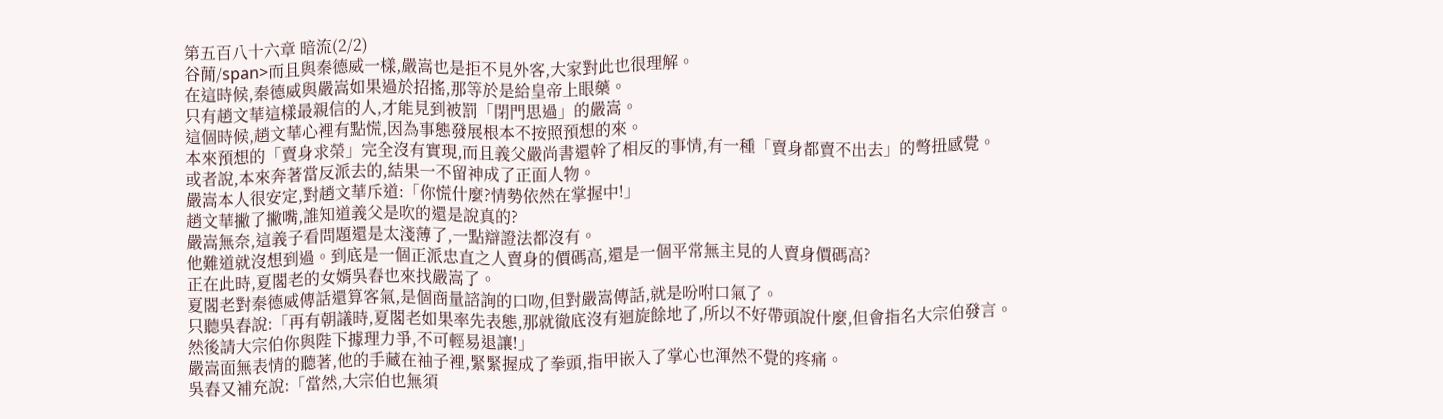第五百八十六章 暗流(2/2)
谷蕑/span>而且與秦德威一樣,嚴嵩也是拒不見外客,大家對此也很理解。
在這時候,秦德威與嚴嵩如果過於招搖,那等於是給皇帝上眼藥。
只有趙文華這樣最親信的人,才能見到被罰「閉門思過」的嚴嵩。
這個時候,趙文華心裡有點慌,因為事態發展根本不按照預想的來。
本來預想的「賣身求榮」完全沒有實現,而且義父嚴尚書還幹了相反的事情,有一種「賣身都賣不出去」的彆扭感覺。
或者說,本來奔著當反派去的,結果一不留神成了正面人物。
嚴嵩本人很安定,對趙文華斥道:「你慌什麼?情勢依然在掌握中!」
趙文華撇了撇嘴,誰知道義父是吹的還是說真的?
嚴嵩無奈,這義子看問題還是太淺薄了,一點辯證法都沒有。
他難道就沒想到過。到底是一個正派忠直之人賣身的價碼高,還是一個平常無主見的人賣身價碼高?
正在此時,夏閣老的女婿吳舂也來找嚴嵩了。
夏閣老對秦德威傳話還算客氣,是個商量諮詢的口吻,但對嚴嵩傳話,就是吩咐口氣了。
只聽吳舂說:「再有朝議時,夏閣老如果率先表態,那就徹底沒有迴旋餘地了,所以不好帶頭說什麼,但會指名大宗伯發言。
然後請大宗伯你與陛下據理力爭,不可輕易退讓!」
嚴嵩面無表情的聽著,他的手藏在袖子裡,緊緊握成了拳頭,指甲嵌入了掌心也渾然不覺的疼痛。
吳舂又補充說:「當然,大宗伯也無須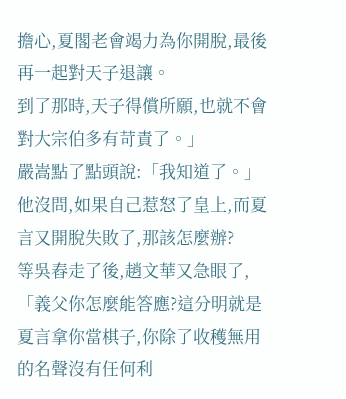擔心,夏閣老會竭力為你開脫,最後再一起對天子退讓。
到了那時,天子得償所願,也就不會對大宗伯多有苛責了。」
嚴嵩點了點頭說:「我知道了。」
他沒問,如果自己惹怒了皇上,而夏言又開脫失敗了,那該怎麼辦?
等吳舂走了後,趙文華又急眼了,「義父你怎麼能答應?這分明就是夏言拿你當棋子,你除了收穫無用的名聲沒有任何利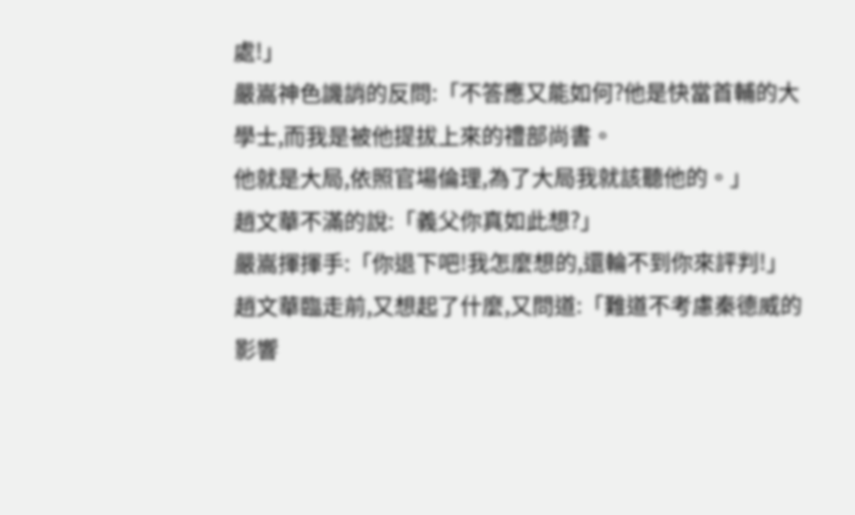處!」
嚴嵩神色譏誚的反問:「不答應又能如何?他是快當首輔的大學士,而我是被他提拔上來的禮部尚書。
他就是大局,依照官場倫理,為了大局我就該聽他的。」
趙文華不滿的說:「義父你真如此想?」
嚴嵩揮揮手:「你退下吧!我怎麼想的,還輪不到你來評判!」
趙文華臨走前,又想起了什麼,又問道:「難道不考慮秦德威的影響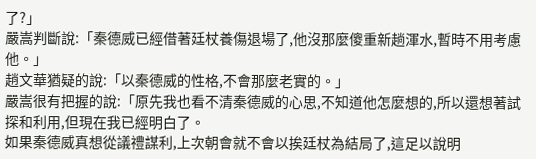了?」
嚴嵩判斷說:「秦德威已經借著廷杖養傷退場了,他沒那麼傻重新趟渾水,暫時不用考慮他。」
趙文華猶疑的說:「以秦德威的性格,不會那麼老實的。」
嚴嵩很有把握的說:「原先我也看不清秦德威的心思,不知道他怎麼想的,所以還想著試探和利用,但現在我已經明白了。
如果秦德威真想從議禮謀利,上次朝會就不會以挨廷杖為結局了,這足以說明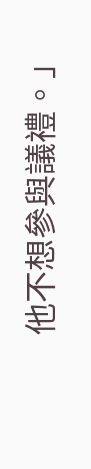他不想參與議禮。」